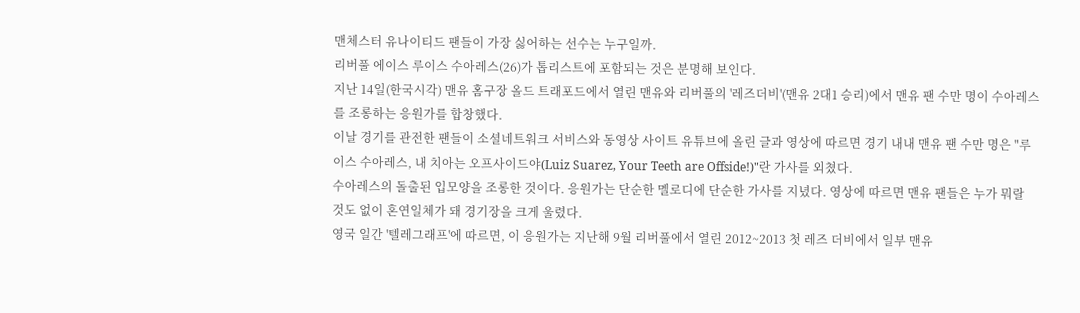맨체스터 유나이티드 팬들이 가장 싫어하는 선수는 누구일까.
리버풀 에이스 루이스 수아레스(26)가 톱리스트에 포함되는 것은 분명해 보인다.
지난 14일(한국시각) 맨유 홈구장 올드 트래포드에서 열린 맨유와 리버풀의 '레즈더비'(맨유 2대1 승리)에서 맨유 팬 수만 명이 수아레스를 조롱하는 응원가를 합창했다.
이날 경기를 관전한 팬들이 소셜네트워크 서비스와 동영상 사이트 유튜브에 올린 글과 영상에 따르면 경기 내내 맨유 팬 수만 명은 "루이스 수아레스, 내 치아는 오프사이드야(Luiz Suarez, Your Teeth are Offside!)"란 가사를 외쳤다.
수아레스의 돌출된 입모양을 조롱한 것이다. 응원가는 단순한 멜로디에 단순한 가사를 지녔다. 영상에 따르면 맨유 팬들은 누가 뭐랄 것도 없이 혼연일체가 돼 경기장을 크게 울렸다.
영국 일간 '텔레그래프'에 따르면, 이 응원가는 지난해 9월 리버풀에서 열린 2012~2013 첫 레즈 더비에서 일부 맨유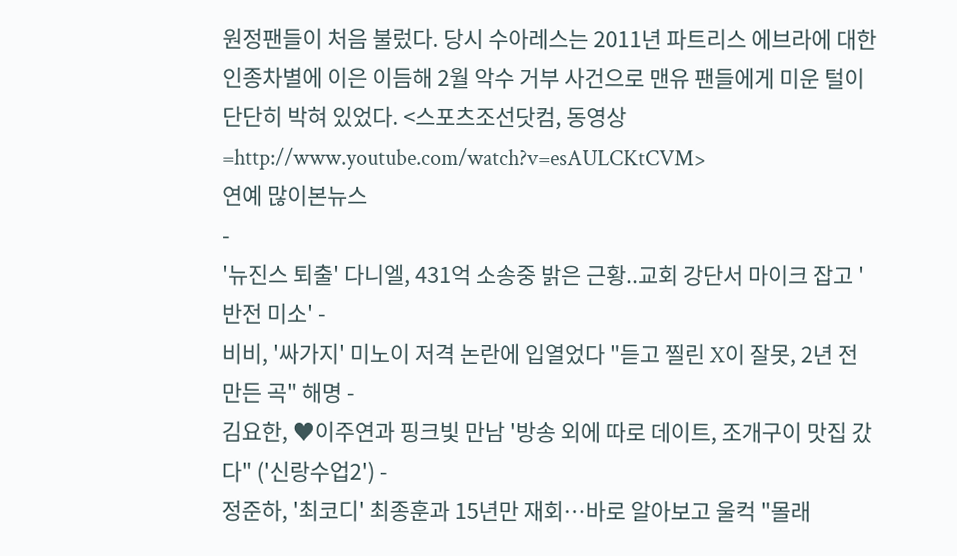원정팬들이 처음 불렀다. 당시 수아레스는 2011년 파트리스 에브라에 대한 인종차별에 이은 이듬해 2월 악수 거부 사건으로 맨유 팬들에게 미운 털이 단단히 박혀 있었다. <스포츠조선닷컴, 동영상=http://www.youtube.com/watch?v=esAULCKtCVM>
연예 많이본뉴스
-
'뉴진스 퇴출' 다니엘, 431억 소송중 밝은 근황..교회 강단서 마이크 잡고 '반전 미소' -
비비, '싸가지' 미노이 저격 논란에 입열었다 "듣고 찔린 X이 잘못, 2년 전 만든 곡" 해명 -
김요한, ♥이주연과 핑크빛 만남 '방송 외에 따로 데이트, 조개구이 맛집 갔다" ('신랑수업2') -
정준하, '최코디' 최종훈과 15년만 재회…바로 알아보고 울컥 "몰래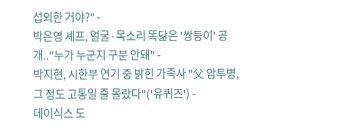섭외한 거야?" -
박은영 셰프, 얼굴·목소리 똑닮은 '쌍둥이' 공개.."누가 누군지 구분 안돼" -
박지현, 시한부 연기 중 밝힌 가족사 "父 암투병, 그 정도 고통일 줄 몰랐다"('유퀴즈') -
데이식스 도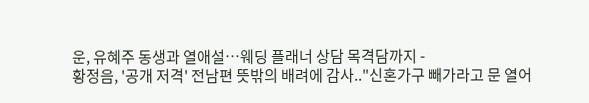운, 유혜주 동생과 열애설…웨딩 플래너 상담 목격담까지 -
황정음, '공개 저격' 전남편 뜻밖의 배려에 감사.."신혼가구 빼가라고 문 열어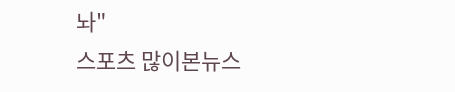놔"
스포츠 많이본뉴스